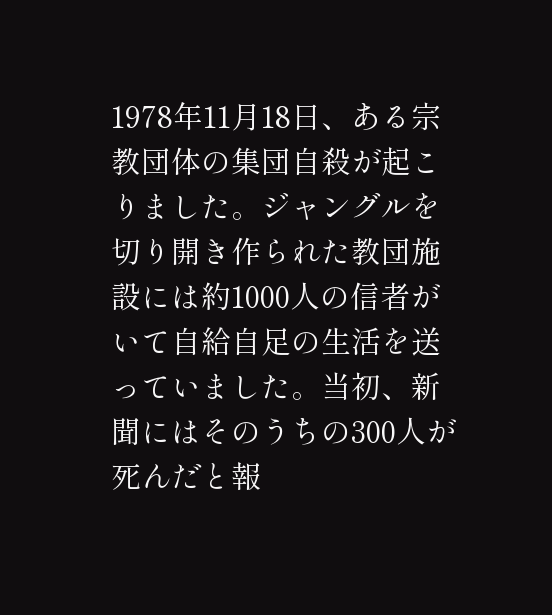1978年11月18日、ある宗教団体の集団自殺が起こりました。ジャングルを切り開き作られた教団施設には約1000人の信者がいて自給自足の生活を送っていました。当初、新聞にはそのうちの300人が死んだと報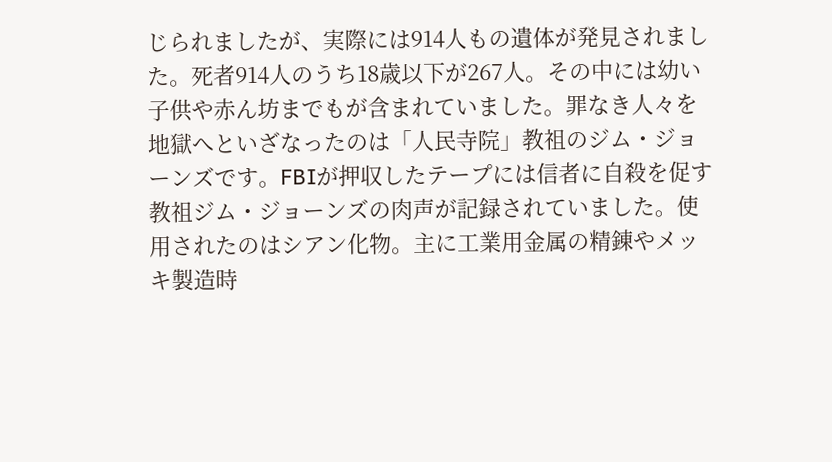じられましたが、実際には914人もの遺体が発見されました。死者914人のうち18歳以下が267人。その中には幼い子供や赤ん坊までもが含まれていました。罪なき人々を地獄へといざなったのは「人民寺院」教祖のジム・ジョーンズです。FBIが押収したテープには信者に自殺を促す教祖ジム・ジョーンズの肉声が記録されていました。使用されたのはシアン化物。主に工業用金属の精錬やメッキ製造時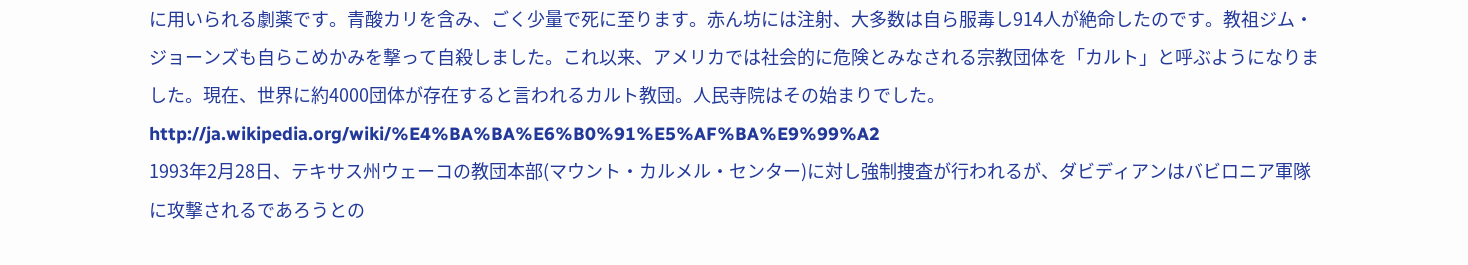に用いられる劇薬です。青酸カリを含み、ごく少量で死に至ります。赤ん坊には注射、大多数は自ら服毒し914人が絶命したのです。教祖ジム・ジョーンズも自らこめかみを撃って自殺しました。これ以来、アメリカでは社会的に危険とみなされる宗教団体を「カルト」と呼ぶようになりました。現在、世界に約4000団体が存在すると言われるカルト教団。人民寺院はその始まりでした。
http://ja.wikipedia.org/wiki/%E4%BA%BA%E6%B0%91%E5%AF%BA%E9%99%A2
1993年2月28日、テキサス州ウェーコの教団本部(マウント・カルメル・センター)に対し強制捜査が行われるが、ダビディアンはバビロニア軍隊に攻撃されるであろうとの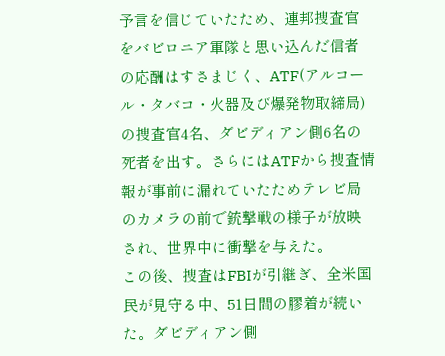予言を信じていたため、連邦捜査官をバビロニア軍隊と思い込んだ信者の応酬はすさまじく、ATF(アルコール・タバコ・火器及び爆発物取締局)の捜査官4名、ダビディアン側6名の死者を出す。さらにはATFから捜査情報が事前に漏れていたためテレビ局のカメラの前で銃撃戦の様子が放映され、世界中に衝撃を与えた。
この後、捜査はFBIが引継ぎ、全米国民が見守る中、51日間の膠着が続いた。ダビディアン側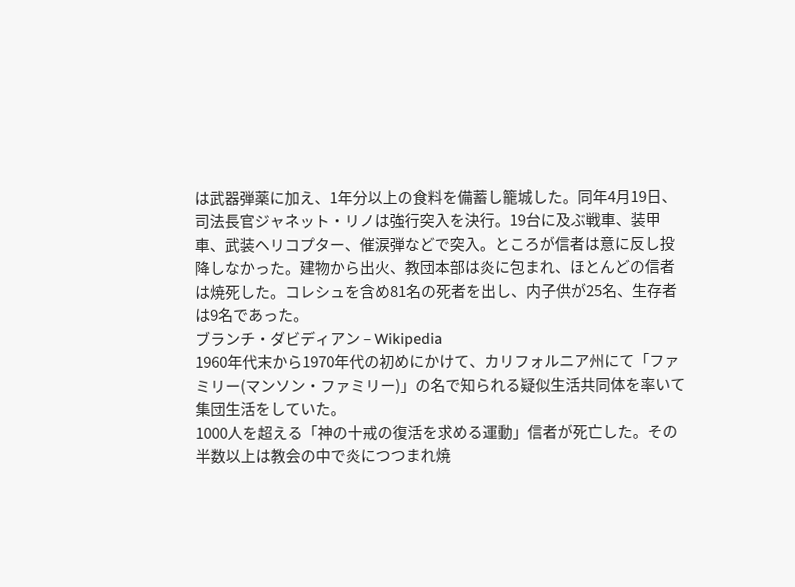は武器弾薬に加え、1年分以上の食料を備蓄し籠城した。同年4月19日、司法長官ジャネット・リノは強行突入を決行。19台に及ぶ戦車、装甲車、武装ヘリコプター、催涙弾などで突入。ところが信者は意に反し投降しなかった。建物から出火、教団本部は炎に包まれ、ほとんどの信者は焼死した。コレシュを含め81名の死者を出し、内子供が25名、生存者は9名であった。
ブランチ・ダビディアン – Wikipedia
1960年代末から1970年代の初めにかけて、カリフォルニア州にて「ファミリー(マンソン・ファミリー)」の名で知られる疑似生活共同体を率いて集団生活をしていた。
1000人を超える「神の十戒の復活を求める運動」信者が死亡した。その半数以上は教会の中で炎につつまれ焼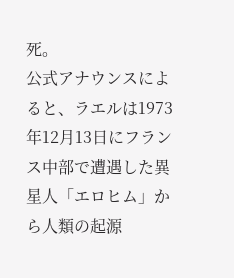死。
公式アナウンスによると、ラエルは1973年12月13日にフランス中部で遭遇した異星人「エロヒム」から人類の起源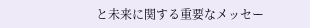と未来に関する重要なメッセー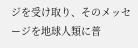ジを受け取り、そのメッセージを地球人類に普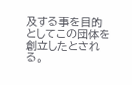及する事を目的としてこの団体を創立したとされる。